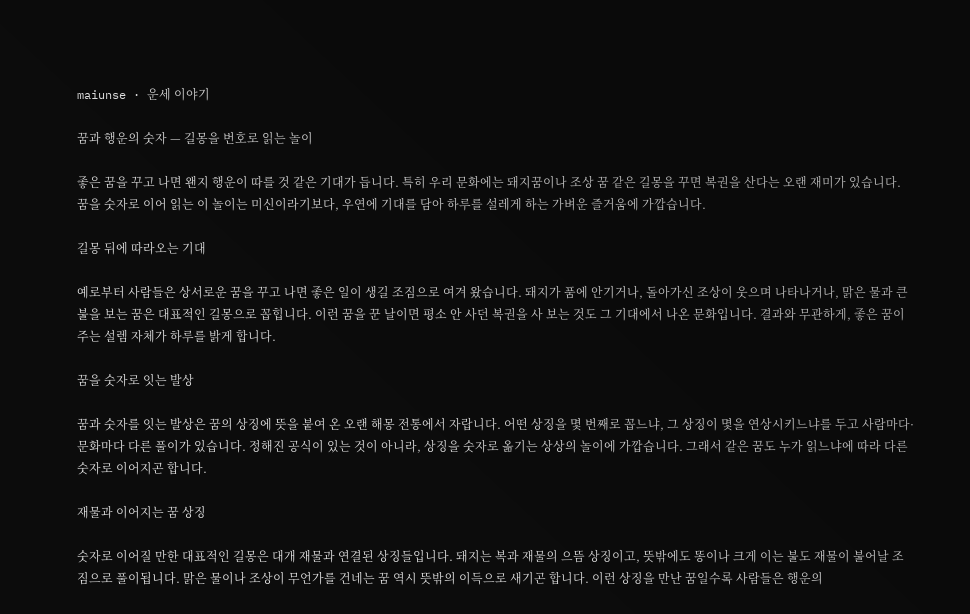maiunse · 운세 이야기

꿈과 행운의 숫자 — 길몽을 번호로 읽는 놀이

좋은 꿈을 꾸고 나면 왠지 행운이 따를 것 같은 기대가 듭니다. 특히 우리 문화에는 돼지꿈이나 조상 꿈 같은 길몽을 꾸면 복권을 산다는 오랜 재미가 있습니다. 꿈을 숫자로 이어 읽는 이 놀이는 미신이라기보다, 우연에 기대를 담아 하루를 설레게 하는 가벼운 즐거움에 가깝습니다.

길몽 뒤에 따라오는 기대

예로부터 사람들은 상서로운 꿈을 꾸고 나면 좋은 일이 생길 조짐으로 여겨 왔습니다. 돼지가 품에 안기거나, 돌아가신 조상이 웃으며 나타나거나, 맑은 물과 큰불을 보는 꿈은 대표적인 길몽으로 꼽힙니다. 이런 꿈을 꾼 날이면 평소 안 사던 복권을 사 보는 것도 그 기대에서 나온 문화입니다. 결과와 무관하게, 좋은 꿈이 주는 설렘 자체가 하루를 밝게 합니다.

꿈을 숫자로 잇는 발상

꿈과 숫자를 잇는 발상은 꿈의 상징에 뜻을 붙여 온 오랜 해몽 전통에서 자랍니다. 어떤 상징을 몇 번째로 꼽느냐, 그 상징이 몇을 연상시키느냐를 두고 사람마다·문화마다 다른 풀이가 있습니다. 정해진 공식이 있는 것이 아니라, 상징을 숫자로 옮기는 상상의 놀이에 가깝습니다. 그래서 같은 꿈도 누가 읽느냐에 따라 다른 숫자로 이어지곤 합니다.

재물과 이어지는 꿈 상징

숫자로 이어질 만한 대표적인 길몽은 대개 재물과 연결된 상징들입니다. 돼지는 복과 재물의 으뜸 상징이고, 뜻밖에도 똥이나 크게 이는 불도 재물이 불어날 조짐으로 풀이됩니다. 맑은 물이나 조상이 무언가를 건네는 꿈 역시 뜻밖의 이득으로 새기곤 합니다. 이런 상징을 만난 꿈일수록 사람들은 행운의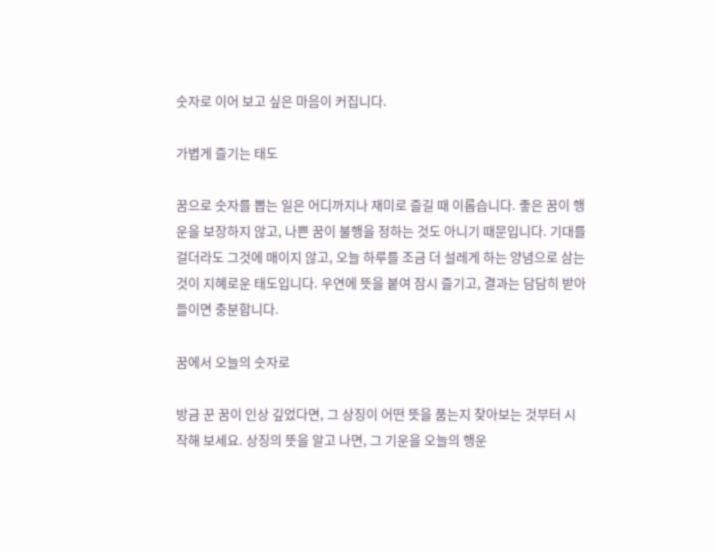숫자로 이어 보고 싶은 마음이 커집니다.

가볍게 즐기는 태도

꿈으로 숫자를 뽑는 일은 어디까지나 재미로 즐길 때 이롭습니다. 좋은 꿈이 행운을 보장하지 않고, 나쁜 꿈이 불행을 정하는 것도 아니기 때문입니다. 기대를 걸더라도 그것에 매이지 않고, 오늘 하루를 조금 더 설레게 하는 양념으로 삼는 것이 지혜로운 태도입니다. 우연에 뜻을 붙여 잠시 즐기고, 결과는 담담히 받아들이면 충분합니다.

꿈에서 오늘의 숫자로

방금 꾼 꿈이 인상 깊었다면, 그 상징이 어떤 뜻을 품는지 찾아보는 것부터 시작해 보세요. 상징의 뜻을 알고 나면, 그 기운을 오늘의 행운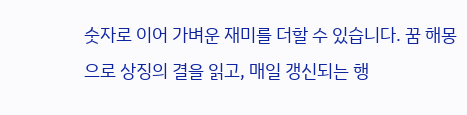숫자로 이어 가벼운 재미를 더할 수 있습니다. 꿈 해몽으로 상징의 결을 읽고, 매일 갱신되는 행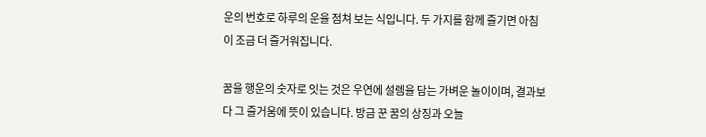운의 번호로 하루의 운을 점쳐 보는 식입니다. 두 가지를 함께 즐기면 아침이 조금 더 즐거워집니다.

꿈을 행운의 숫자로 잇는 것은 우연에 설렘을 담는 가벼운 놀이이며, 결과보다 그 즐거움에 뜻이 있습니다. 방금 꾼 꿈의 상징과 오늘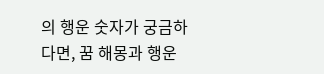의 행운 숫자가 궁금하다면, 꿈 해몽과 행운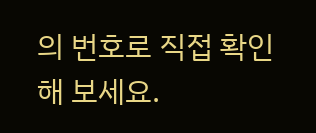의 번호로 직접 확인해 보세요.